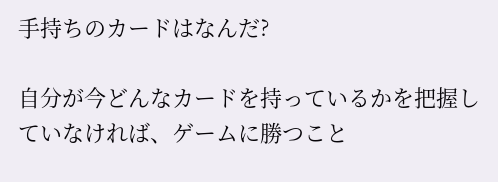手持ちのカードはなんだ?

自分が今どんなカードを持っているかを把握していなければ、ゲームに勝つこと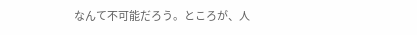なんて不可能だろう。ところが、人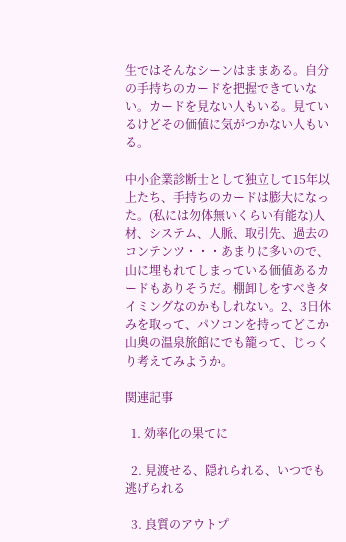生ではそんなシーンはままある。自分の手持ちのカードを把握できていない。カードを見ない人もいる。見ているけどその価値に気がつかない人もいる。

中小企業診断士として独立して15年以上たち、手持ちのカードは膨大になった。(私には勿体無いくらい有能な)人材、システム、人脈、取引先、過去のコンテンツ・・・あまりに多いので、山に埋もれてしまっている価値あるカードもありそうだ。棚卸しをすべきタイミングなのかもしれない。2、3日休みを取って、パソコンを持ってどこか山奥の温泉旅館にでも籠って、じっくり考えてみようか。

関連記事

  1. 効率化の果てに

  2. 見渡せる、隠れられる、いつでも逃げられる

  3. 良質のアウトプ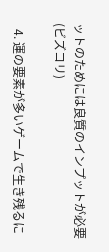ットのためには良質のインプットが必要(ビズコリ)

  4. 運の要素が多いゲームで生き残るに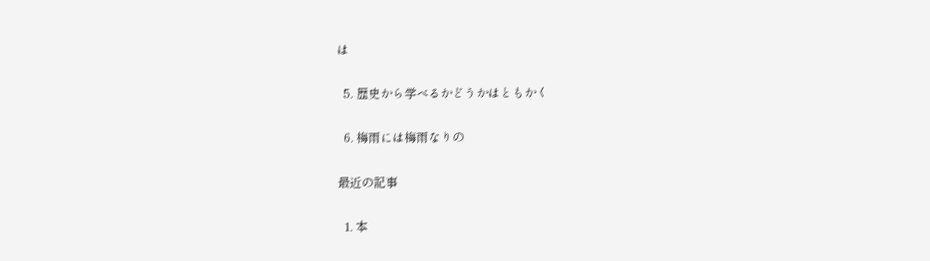は

  5. 歴史から学べるかどうかはともかく

  6. 梅雨には梅雨なりの

最近の記事

  1. 本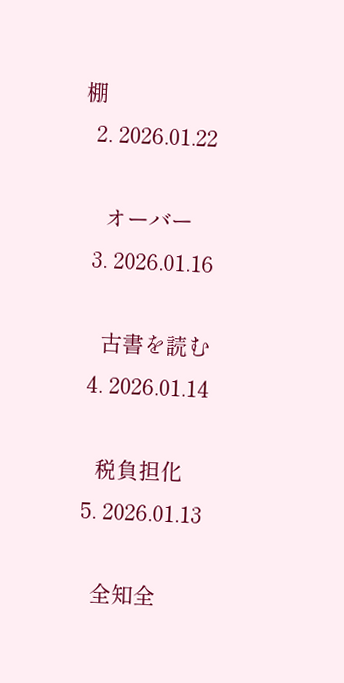棚
  2. 2026.01.22

    オーバー
  3. 2026.01.16

    古書を読む
  4. 2026.01.14

    税負担化
  5. 2026.01.13

    全知全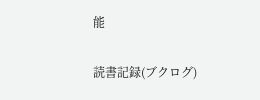能

読書記録(ブクログ)